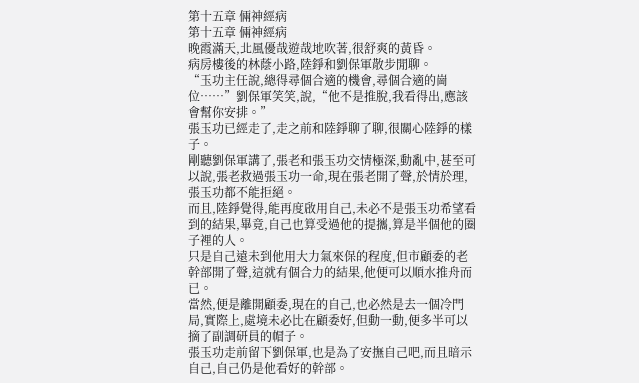第十五章 倆神經病
第十五章 倆神經病
晚霞滿天,北風優哉遊哉地吹著,很舒爽的黃昏。
病房樓後的林蔭小路,陸錚和劉保軍散步閒聊。
“玉功主任說,總得尋個合適的機會,尋個合適的崗位……”劉保軍笑笑,說,“他不是推脫,我看得出,應該會幫你安排。”
張玉功已經走了,走之前和陸錚聊了聊,很關心陸錚的樣子。
剛聽劉保軍講了,張老和張玉功交情極深,動亂中,甚至可以說,張老救過張玉功一命,現在張老開了聲,於情於理,張玉功都不能拒絕。
而且,陸錚覺得,能再度啟用自己,未必不是張玉功希望看到的結果,畢竟,自己也算受過他的提攜,算是半個他的圈子裡的人。
只是自己遠未到他用大力氣來保的程度,但市顧委的老幹部開了聲,這就有個合力的結果,他便可以順水推舟而已。
當然,便是離開顧委,現在的自己,也必然是去一個冷門局,實際上,處境未必比在顧委好,但動一動,便多半可以摘了副調研員的帽子。
張玉功走前留下劉保軍,也是為了安撫自己吧,而且暗示自己,自己仍是他看好的幹部。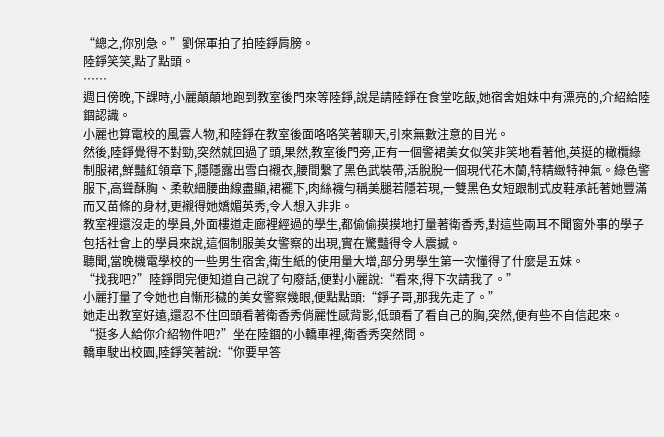“總之,你別急。”劉保軍拍了拍陸錚肩膀。
陸錚笑笑,點了點頭。
……
週日傍晚,下課時,小麗顛顛地跑到教室後門來等陸錚,說是請陸錚在食堂吃飯,她宿舍姐妹中有漂亮的,介紹給陸錮認識。
小麗也算電校的風雲人物,和陸錚在教室後面咯咯笑著聊天,引來無數注意的目光。
然後,陸錚覺得不對勁,突然就回過了頭,果然,教室後門旁,正有一個警裙美女似笑非笑地看著他,英挺的橄欖綠制服裙,鮮豔紅領章下,隱隱露出雪白襯衣,腰間繫了黑色武裝帶,活脫脫一個現代花木蘭,特精緻特神氣。綠色警服下,高聳酥胸、柔軟細腰曲線盡顯,裙襬下,肉絲襪勻稱美腿若隱若現,一雙黑色女短跟制式皮鞋承託著她豐滿而又苗條的身材,更襯得她嬌媚英秀,令人想入非非。
教室裡還沒走的學員,外面樓道走廊裡經過的學生,都偷偷摸摸地打量著衛香秀,對這些兩耳不聞窗外事的學子包括社會上的學員來說,這個制服美女警察的出現,實在驚豔得令人震撼。
聽聞,當晚機電學校的一些男生宿舍,衛生紙的使用量大增,部分男學生第一次懂得了什麼是五妹。
“找我吧?”陸錚問完便知道自己說了句廢話,便對小麗說:“看來,得下次請我了。”
小麗打量了令她也自慚形穢的美女警察幾眼,便點點頭:“錚子哥,那我先走了。”
她走出教室好遠,還忍不住回頭看著衛香秀俏麗性感背影,低頭看了看自己的胸,突然,便有些不自信起來。
“挺多人給你介紹物件吧?”坐在陸錮的小轎車裡,衛香秀突然問。
轎車駛出校園,陸錚笑著說:“你要早答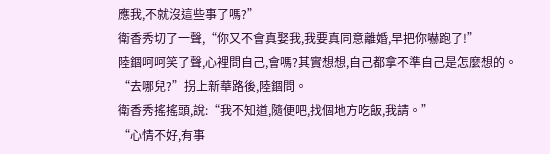應我,不就沒這些事了嗎?”
衛香秀切了一聲,“你又不會真娶我,我要真同意離婚,早把你嚇跑了!”
陸錮呵呵笑了聲,心裡問自己,會嗎?其實想想,自己都拿不準自己是怎麼想的。
“去哪兒?”拐上新華路後,陸錮問。
衛香秀搖搖頭,說:“我不知道,隨便吧,找個地方吃飯,我請。”
“心情不好,有事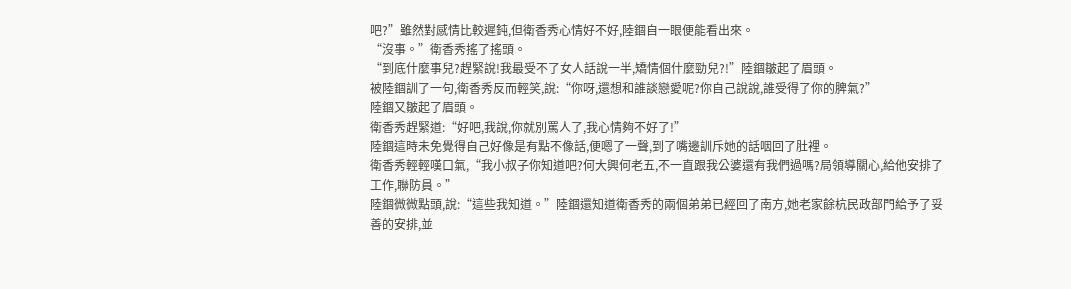吧?”雖然對感情比較遲鈍,但衛香秀心情好不好,陸錮自一眼便能看出來。
“沒事。”衛香秀搖了搖頭。
“到底什麼事兒?趕緊說!我最受不了女人話說一半,矯情個什麼勁兒?!”陸錮皺起了眉頭。
被陸錮訓了一句,衛香秀反而輕笑,說:“你呀,還想和誰談戀愛呢?你自己說說,誰受得了你的脾氣?”
陸錮又皺起了眉頭。
衛香秀趕緊道:“好吧,我說,你就別罵人了,我心情夠不好了!”
陸錮這時未免覺得自己好像是有點不像話,便嗯了一聲,到了嘴邊訓斥她的話咽回了肚裡。
衛香秀輕輕嘆口氣,“我小叔子你知道吧?何大興何老五,不一直跟我公婆還有我們過嗎?局領導關心,給他安排了工作,聯防員。”
陸錮微微點頭,說:“這些我知道。”陸錮還知道衛香秀的兩個弟弟已經回了南方,她老家餘杭民政部門給予了妥善的安排,並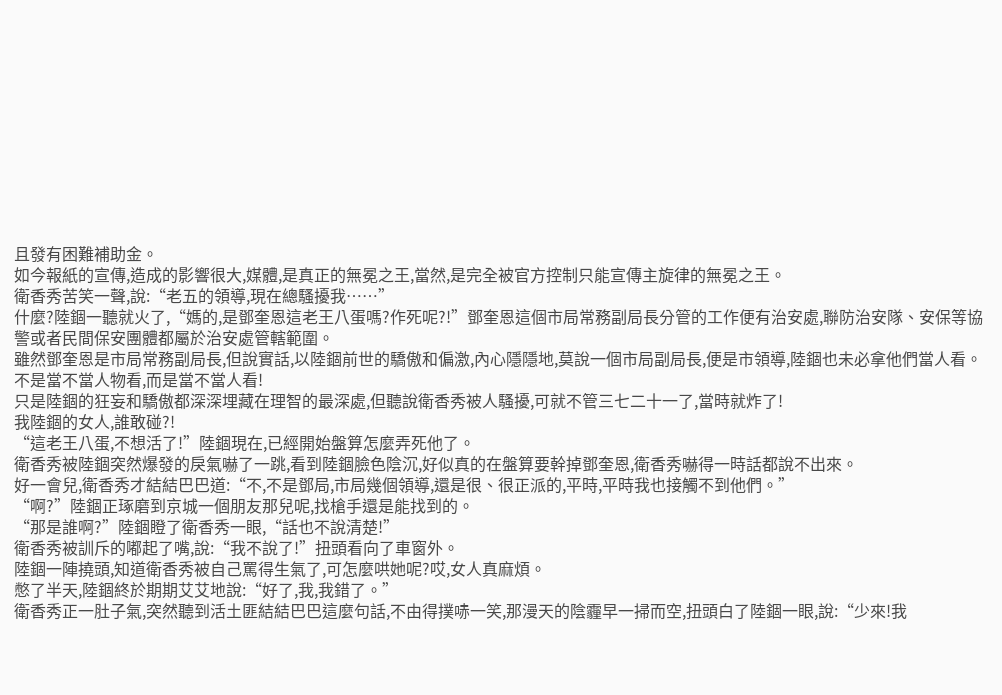且發有困難補助金。
如今報紙的宣傳,造成的影響很大,媒體,是真正的無冕之王,當然,是完全被官方控制只能宣傳主旋律的無冕之王。
衛香秀苦笑一聲,說:“老五的領導,現在總騷擾我……”
什麼?陸錮一聽就火了,“媽的,是鄧奎恩這老王八蛋嗎?作死呢?!”鄧奎恩這個市局常務副局長分管的工作便有治安處,聯防治安隊、安保等協警或者民間保安團體都屬於治安處管轄範圍。
雖然鄧奎恩是市局常務副局長,但說實話,以陸錮前世的驕傲和偏激,內心隱隱地,莫說一個市局副局長,便是市領導,陸錮也未必拿他們當人看。
不是當不當人物看,而是當不當人看!
只是陸錮的狂妄和驕傲都深深埋藏在理智的最深處,但聽說衛香秀被人騷擾,可就不管三七二十一了,當時就炸了!
我陸錮的女人,誰敢碰?!
“這老王八蛋,不想活了!”陸錮現在,已經開始盤算怎麼弄死他了。
衛香秀被陸錮突然爆發的戾氣嚇了一跳,看到陸錮臉色陰沉,好似真的在盤算要幹掉鄧奎恩,衛香秀嚇得一時話都說不出來。
好一會兒,衛香秀才結結巴巴道:“不,不是鄧局,市局幾個領導,還是很、很正派的,平時,平時我也接觸不到他們。”
“啊?”陸錮正琢磨到京城一個朋友那兒呢,找槍手還是能找到的。
“那是誰啊?”陸錮瞪了衛香秀一眼,“話也不說清楚!”
衛香秀被訓斥的嘟起了嘴,說:“我不說了!”扭頭看向了車窗外。
陸錮一陣撓頭,知道衛香秀被自己罵得生氣了,可怎麼哄她呢?哎,女人真麻煩。
憋了半天,陸錮終於期期艾艾地說:“好了,我,我錯了。”
衛香秀正一肚子氣,突然聽到活土匪結結巴巴這麼句話,不由得撲哧一笑,那漫天的陰霾早一掃而空,扭頭白了陸錮一眼,說:“少來!我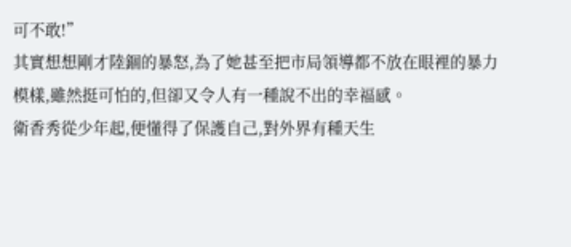可不敢!”
其實想想剛才陸錮的暴怒,為了她甚至把市局領導都不放在眼裡的暴力模樣,雖然挺可怕的,但卻又令人有一種說不出的幸福感。
衛香秀從少年起,便懂得了保護自己,對外界有種天生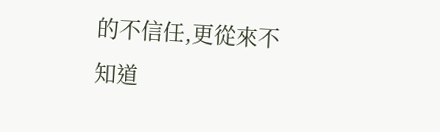的不信任,更從來不知道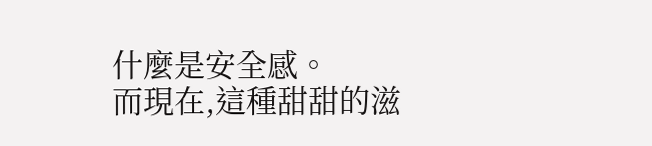什麼是安全感。
而現在,這種甜甜的滋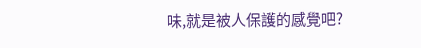味,就是被人保護的感覺吧?